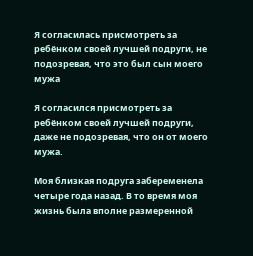Я согласилась присмотреть за ребёнком своей лучшей подруги, не подозревая, что это был сын моего мужа

Я согласился присмотреть за ребёнком своей лучшей подруги, даже не подозревая, что он от моего мужа.

Моя близкая подруга забеременела четыре года назад. В то время моя жизнь была вполне размеренной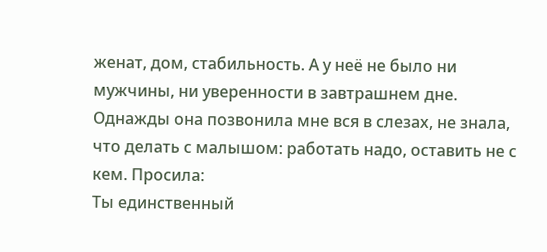женат, дом, стабильность. А у неё не было ни мужчины, ни уверенности в завтрашнем дне. Однажды она позвонила мне вся в слезах, не знала, что делать с малышом: работать надо, оставить не с кем. Просила:
Ты единственный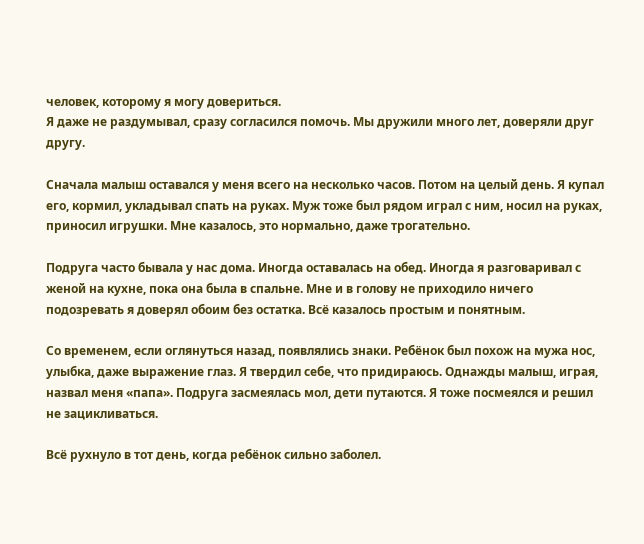человек, которому я могу довериться.
Я даже не раздумывал, сразу согласился помочь. Мы дружили много лет, доверяли друг другу.

Сначала малыш оставался у меня всего на несколько часов. Потом на целый день. Я купал его, кормил, укладывал спать на руках. Муж тоже был рядом играл с ним, носил на руках, приносил игрушки. Мне казалось, это нормально, даже трогательно.

Подруга часто бывала у нас дома. Иногда оставалась на обед. Иногда я разговаривал с женой на кухне, пока она была в спальне. Мне и в голову не приходило ничего подозревать я доверял обоим без остатка. Всё казалось простым и понятным.

Со временем, если оглянуться назад, появлялись знаки. Ребёнок был похож на мужа нос, улыбка, даже выражение глаз. Я твердил себе, что придираюсь. Однажды малыш, играя, назвал меня «папа». Подруга засмеялась мол, дети путаются. Я тоже посмеялся и решил не зацикливаться.

Всё рухнуло в тот день, когда ребёнок сильно заболел.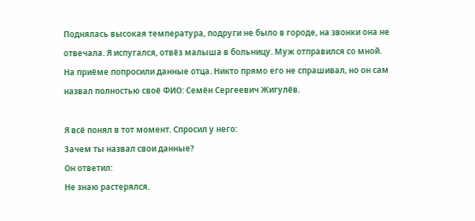Поднялась высокая температура, подруги не было в городе, на звонки она не отвечала. Я испугался, отвёз малыша в больницу. Муж отправился со мной. На приёме попросили данные отца. Никто прямо его не спрашивал, но он сам назвал полностью своё ФИО: Семён Сергеевич Жигулёв.

Я всё понял в тот момент. Спросил у него:
Зачем ты назвал свои данные?
Он ответил:
Не знаю растерялся.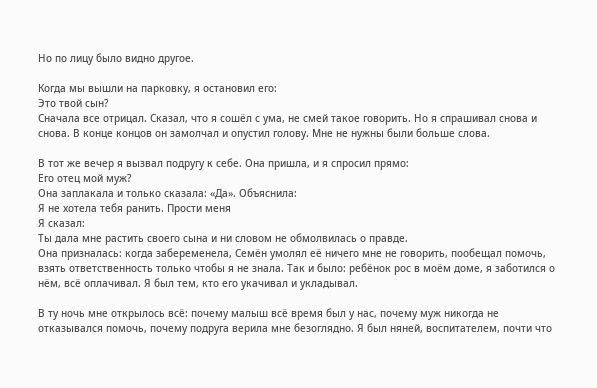Но по лицу было видно другое.

Когда мы вышли на парковку, я остановил его:
Это твой сын?
Сначала все отрицал. Сказал, что я сошёл с ума, не смей такое говорить. Но я спрашивал снова и снова. В конце концов он замолчал и опустил голову. Мне не нужны были больше слова.

В тот же вечер я вызвал подругу к себе. Она пришла, и я спросил прямо:
Его отец мой муж?
Она заплакала и только сказала: «Да». Объяснила:
Я не хотела тебя ранить. Прости меня
Я сказал:
Ты дала мне растить своего сына и ни словом не обмолвилась о правде.
Она призналась: когда забеременела, Семён умолял её ничего мне не говорить, пообещал помочь, взять ответственность только чтобы я не знала. Так и было: ребёнок рос в моём доме, я заботился о нём, всё оплачивал. Я был тем, кто его укачивал и укладывал.

В ту ночь мне открылось всё: почему малыш всё время был у нас, почему муж никогда не отказывался помочь, почему подруга верила мне безоглядно. Я был няней, воспитателем, почти что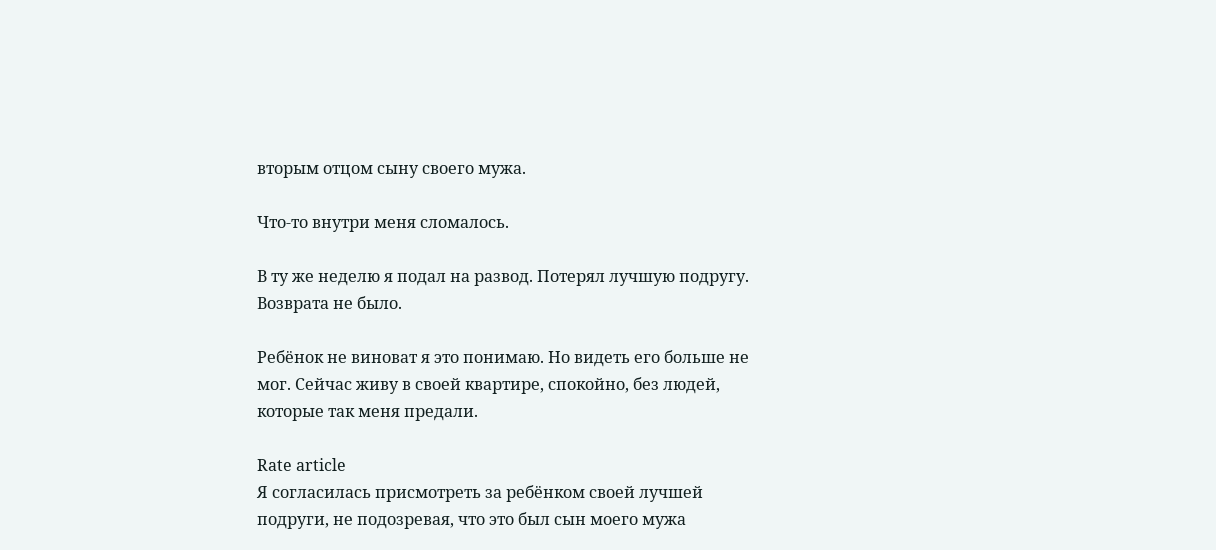вторым отцом сыну своего мужа.

Что-то внутри меня сломалось.

В ту же неделю я подал на развод. Потерял лучшую подругу. Возврата не было.

Ребёнок не виноват я это понимаю. Но видеть его больше не мог. Сейчас живу в своей квартире, спокойно, без людей, которые так меня предали.

Rate article
Я согласилась присмотреть за ребёнком своей лучшей подруги, не подозревая, что это был сын моего мужа